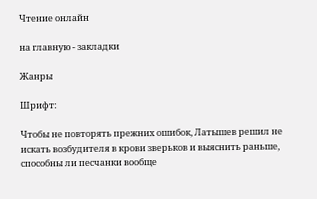Чтение онлайн

на главную - закладки

Жанры

Шрифт:

Чтобы не повторять прежних ошибок, Латышев решил не искать возбудителя в крови зверьков и выяснить раньше, способны ли песчанки вообще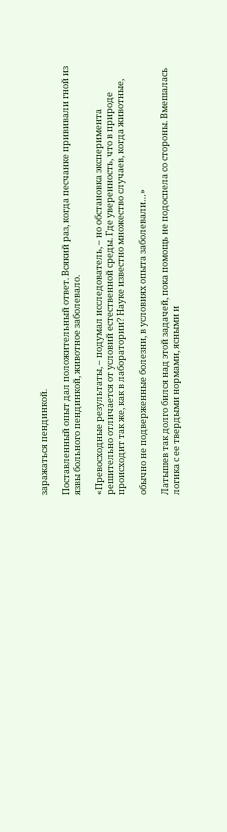заражаться пендинкой.

Поставленный опыт дал положительный ответ. Всякий раз, когда песчанке прививали гной из язвы больного пендинкой, животное заболевало.

«Превосходные результаты, – подумал исследователь, – но обстановка эксперимента решительно отличается от условий естественной среды. Где уверенность, что в природе происходит так же, как в лаборатории? Науке известно множество случаев, когда животные,

обычно не подверженные болезни, в условиях опыта заболевали…»

Латышев так долго бился над этой задачей, пока помощь не подоспела со стороны. Вмешалась логика с ее твердыми нормами, ясными и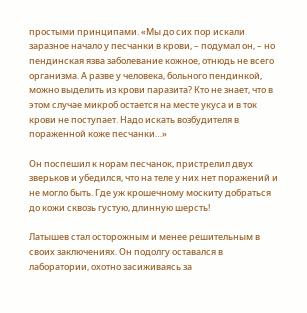простыми принципами. «Мы до сих пор искали заразное начало у песчанки в крови, – подумал он, – но пендинская язва заболевание кожное, отнюдь не всего организма. А разве у человека, больного пендинкой, можно выделить из крови паразита? Кто не знает, что в этом случае микроб остается на месте укуса и в ток крови не поступает. Надо искать возбудителя в пораженной коже песчанки…»

Он поспешил к норам песчанок, пристрелил двух зверьков и убедился, что на теле у них нет поражений и не могло быть. Где уж крошечному москиту добраться до кожи сквозь густую, длинную шерсть!

Латышев стал осторожным и менее решительным в своих заключениях. Он подолгу оставался в лаборатории, охотно засиживаясь за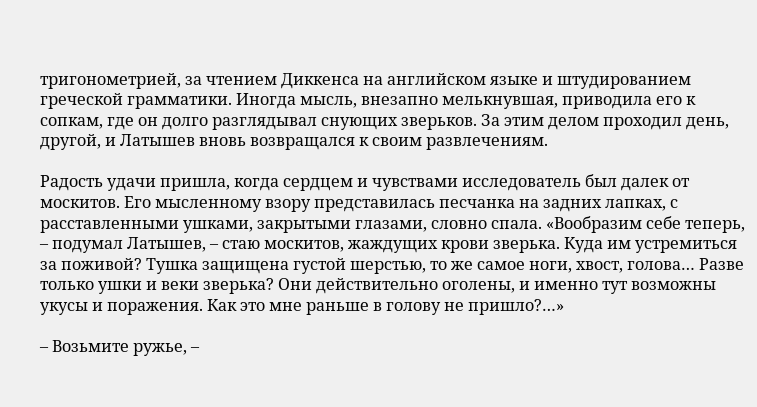тригонометрией, за чтением Диккенса на английском языке и штудированием греческой грамматики. Иногда мысль, внезапно мелькнувшая, приводила его к сопкам, где он долго разглядывал снующих зверьков. За этим делом проходил день, другой, и Латышев вновь возвращался к своим развлечениям.

Радость удачи пришла, когда сердцем и чувствами исследователь был далек от москитов. Его мысленному взору представилась песчанка на задних лапках, с расставленными ушками, закрытыми глазами, словно спала. «Вообразим себе теперь, – подумал Латышев, – стаю москитов, жаждущих крови зверька. Куда им устремиться за поживой? Тушка защищена густой шерстью, то же самое ноги, хвост, голова… Разве только ушки и веки зверька? Они действительно оголены, и именно тут возможны укусы и поражения. Как это мне раньше в голову не пришло?…»

– Возьмите ружье, –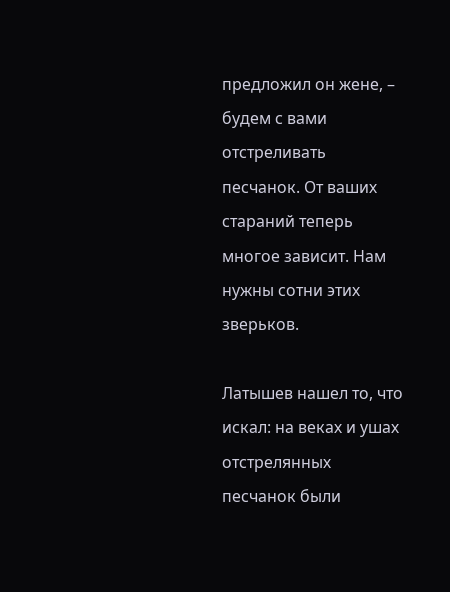предложил он жене, – будем с вами отстреливать песчанок. От ваших стараний теперь многое зависит. Нам нужны сотни этих зверьков.

Латышев нашел то, что искал: на веках и ушах отстрелянных песчанок были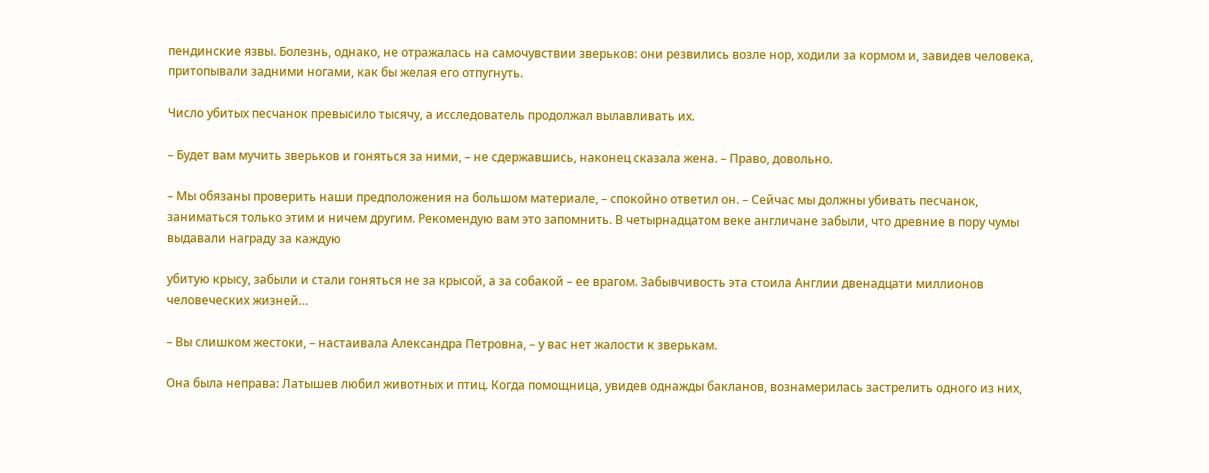пендинские язвы. Болезнь, однако, не отражалась на самочувствии зверьков: они резвились возле нор, ходили за кормом и, завидев человека, притопывали задними ногами, как бы желая его отпугнуть.

Число убитых песчанок превысило тысячу, а исследователь продолжал вылавливать их.

– Будет вам мучить зверьков и гоняться за ними, – не сдержавшись, наконец сказала жена. – Право, довольно.

– Мы обязаны проверить наши предположения на большом материале, – спокойно ответил он. – Сейчас мы должны убивать песчанок, заниматься только этим и ничем другим. Рекомендую вам это запомнить. В четырнадцатом веке англичане забыли, что древние в пору чумы выдавали награду за каждую

убитую крысу, забыли и стали гоняться не за крысой, а за собакой – ее врагом. Забывчивость эта стоила Англии двенадцати миллионов человеческих жизней…

– Вы слишком жестоки, – настаивала Александра Петровна, – у вас нет жалости к зверькам.

Она была неправа: Латышев любил животных и птиц. Когда помощница, увидев однажды бакланов, вознамерилась застрелить одного из них,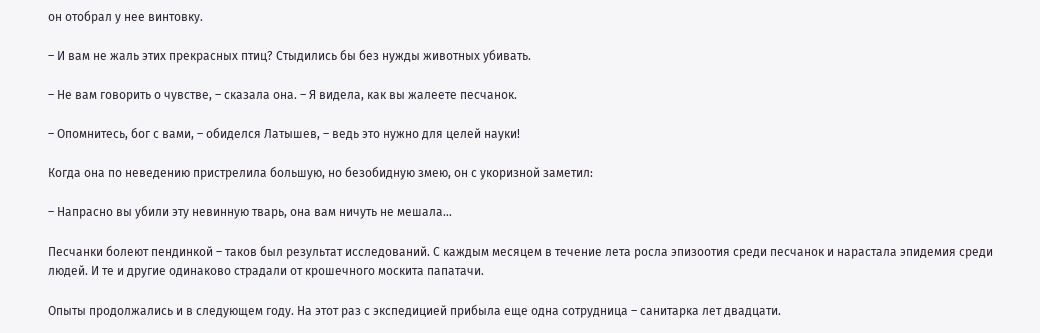он отобрал у нее винтовку.

– И вам не жаль этих прекрасных птиц? Стыдились бы без нужды животных убивать.

– Не вам говорить о чувстве, – сказала она. – Я видела, как вы жалеете песчанок.

– Опомнитесь, бог с вами, – обиделся Латышев, – ведь это нужно для целей науки!

Когда она по неведению пристрелила большую, но безобидную змею, он с укоризной заметил:

– Напрасно вы убили эту невинную тварь, она вам ничуть не мешала…

Песчанки болеют пендинкой – таков был результат исследований. С каждым месяцем в течение лета росла эпизоотия среди песчанок и нарастала эпидемия среди людей. И те и другие одинаково страдали от крошечного москита папатачи.

Опыты продолжались и в следующем году. На этот раз с экспедицией прибыла еще одна сотрудница – санитарка лет двадцати.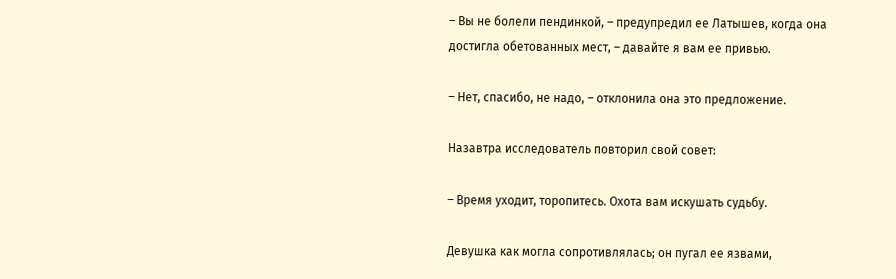– Вы не болели пендинкой, – предупредил ее Латышев, когда она достигла обетованных мест, – давайте я вам ее привью.

– Нет, спасибо, не надо, – отклонила она это предложение.

Назавтра исследователь повторил свой совет:

– Время уходит, торопитесь. Охота вам искушать судьбу.

Девушка как могла сопротивлялась; он пугал ее язвами,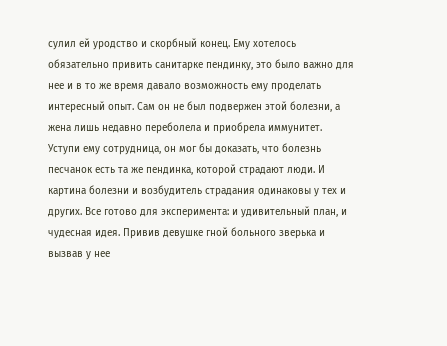сулил ей уродство и скорбный конец. Ему хотелось обязательно привить санитарке пендинку, это было важно для нее и в то же время давало возможность ему проделать интересный опыт. Сам он не был подвержен этой болезни, а жена лишь недавно переболела и приобрела иммунитет. Уступи ему сотрудница, он мог бы доказать, что болезнь песчанок есть та же пендинка, которой страдают люди. И картина болезни и возбудитель страдания одинаковы у тех и других. Все готово для эксперимента: и удивительный план, и чудесная идея. Привив девушке гной больного зверька и вызвав у нее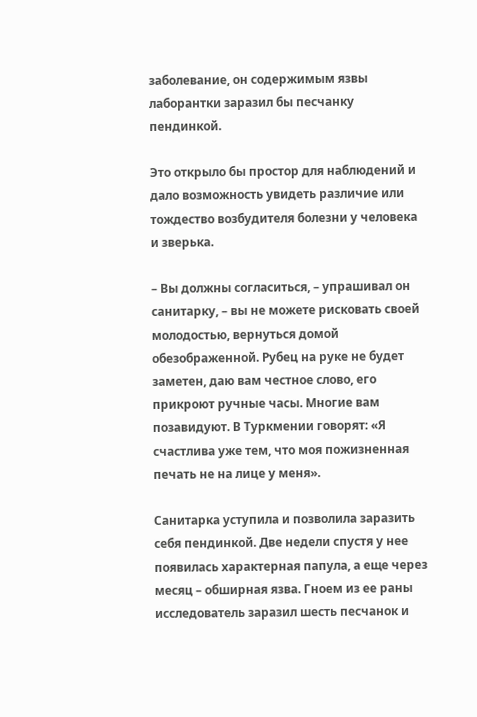заболевание, он содержимым язвы лаборантки заразил бы песчанку пендинкой.

Это открыло бы простор для наблюдений и дало возможность увидеть различие или тождество возбудителя болезни у человека и зверька.

– Вы должны согласиться, – упрашивал он санитарку, – вы не можете рисковать своей молодостью, вернуться домой обезображенной. Рубец на руке не будет заметен, даю вам честное слово, его прикроют ручные часы. Многие вам позавидуют. В Туркмении говорят: «Я счастлива уже тем, что моя пожизненная печать не на лице у меня».

Санитарка уступила и позволила заразить себя пендинкой. Две недели спустя у нее появилась характерная папула, а еще через месяц – обширная язва. Гноем из ее раны исследователь заразил шесть песчанок и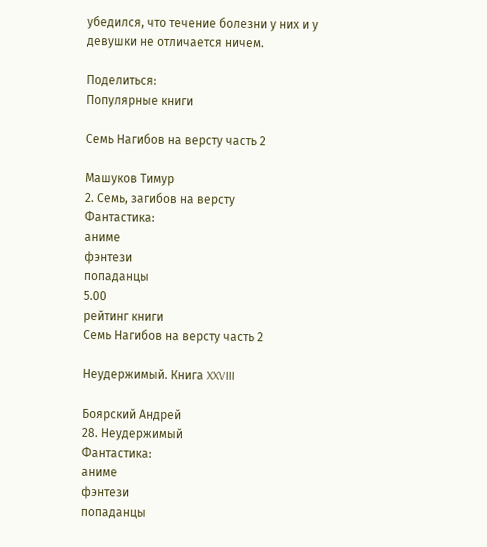убедился, что течение болезни у них и у девушки не отличается ничем.

Поделиться:
Популярные книги

Семь Нагибов на версту часть 2

Машуков Тимур
2. Семь, загибов на версту
Фантастика:
аниме
фэнтези
попаданцы
5.00
рейтинг книги
Семь Нагибов на версту часть 2

Неудержимый. Книга XXVIII

Боярский Андрей
28. Неудержимый
Фантастика:
аниме
фэнтези
попаданцы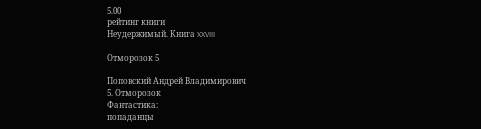5.00
рейтинг книги
Неудержимый. Книга XXVIII

Отморозок 5

Поповский Андрей Владимирович
5. Отморозок
Фантастика:
попаданцы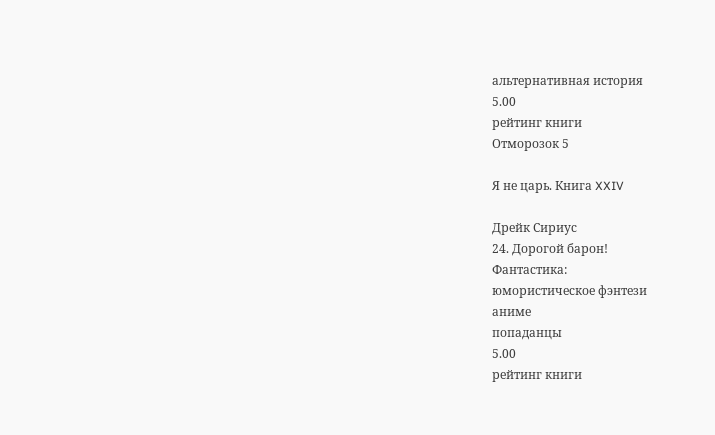альтернативная история
5.00
рейтинг книги
Отморозок 5

Я не царь. Книга XXIV

Дрейк Сириус
24. Дорогой барон!
Фантастика:
юмористическое фэнтези
аниме
попаданцы
5.00
рейтинг книги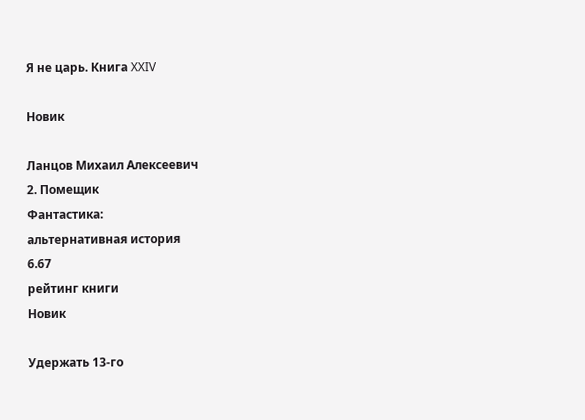Я не царь. Книга XXIV

Новик

Ланцов Михаил Алексеевич
2. Помещик
Фантастика:
альтернативная история
6.67
рейтинг книги
Новик

Удержать 13-го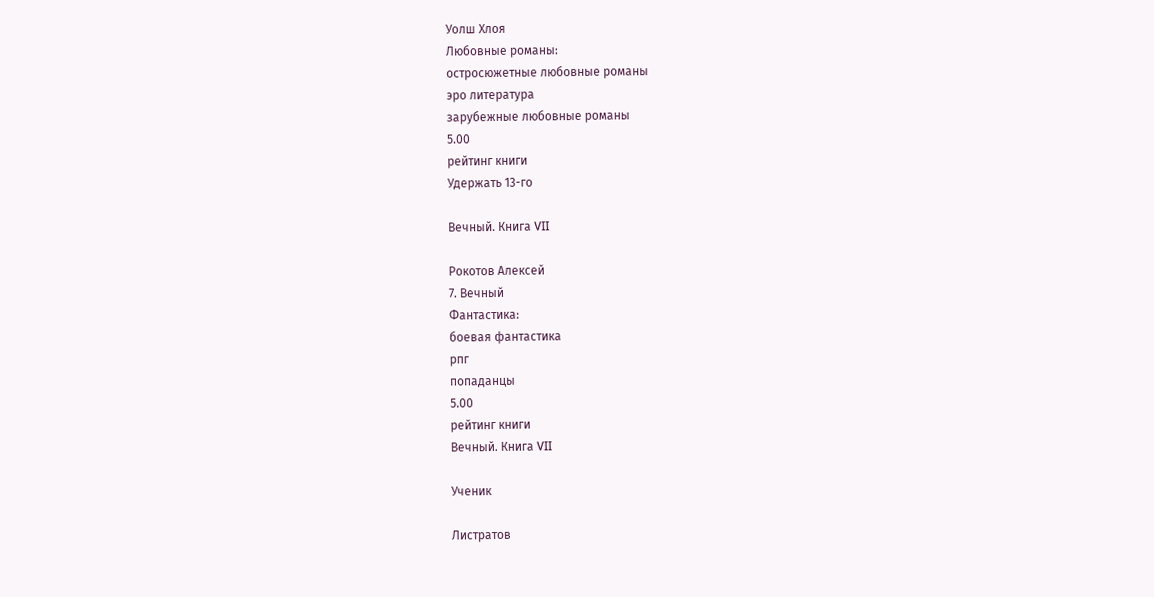Уолш Хлоя
Любовные романы:
остросюжетные любовные романы
эро литература
зарубежные любовные романы
5.00
рейтинг книги
Удержать 13-го

Вечный. Книга VII

Рокотов Алексей
7. Вечный
Фантастика:
боевая фантастика
рпг
попаданцы
5.00
рейтинг книги
Вечный. Книга VII

Ученик

Листратов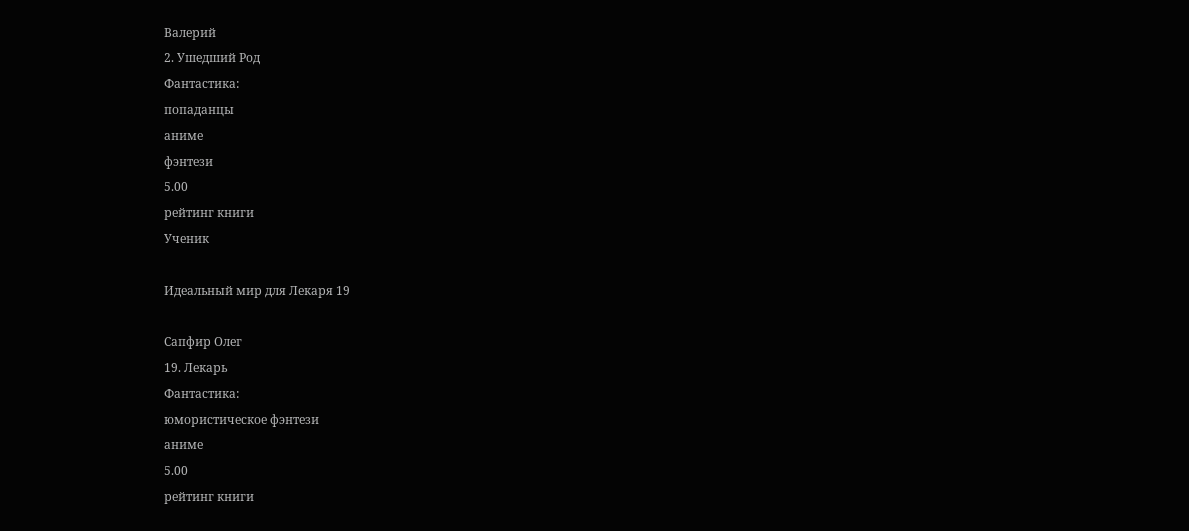Валерий
2. Ушедший Род
Фантастика:
попаданцы
аниме
фэнтези
5.00
рейтинг книги
Ученик

Идеальный мир для Лекаря 19

Сапфир Олег
19. Лекарь
Фантастика:
юмористическое фэнтези
аниме
5.00
рейтинг книги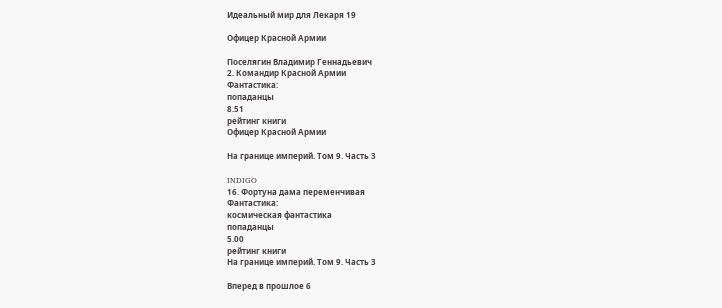Идеальный мир для Лекаря 19

Офицер Красной Армии

Поселягин Владимир Геннадьевич
2. Командир Красной Армии
Фантастика:
попаданцы
8.51
рейтинг книги
Офицер Красной Армии

На границе империй. Том 9. Часть 3

INDIGO
16. Фортуна дама переменчивая
Фантастика:
космическая фантастика
попаданцы
5.00
рейтинг книги
На границе империй. Том 9. Часть 3

Вперед в прошлое 6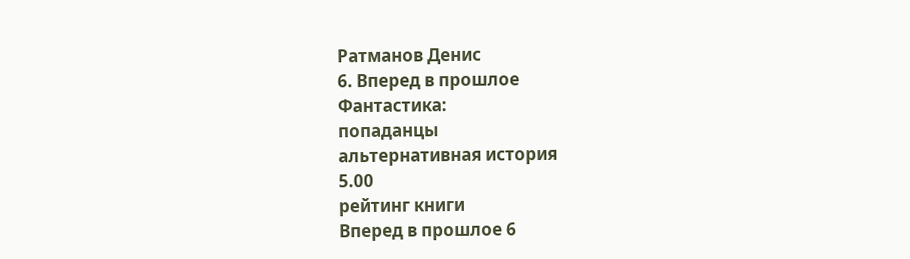Ратманов Денис
6. Вперед в прошлое
Фантастика:
попаданцы
альтернативная история
5.00
рейтинг книги
Вперед в прошлое 6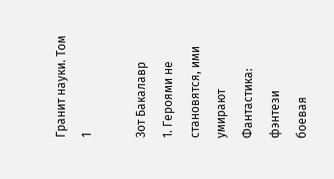Гранит науки. Том 1

Зот Бакалавр
1. Героями не становятся, ими умирают
Фантастика:
фэнтези
боевая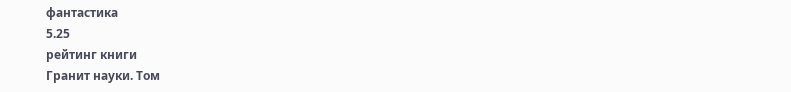фантастика
5.25
рейтинг книги
Гранит науки. Том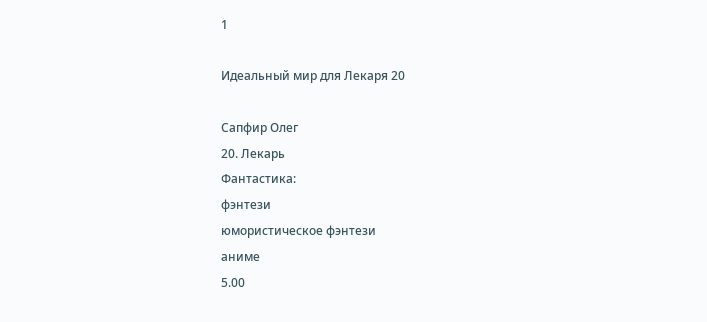1

Идеальный мир для Лекаря 20

Сапфир Олег
20. Лекарь
Фантастика:
фэнтези
юмористическое фэнтези
аниме
5.00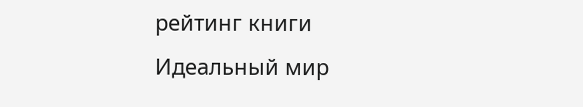рейтинг книги
Идеальный мир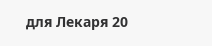для Лекаря 20